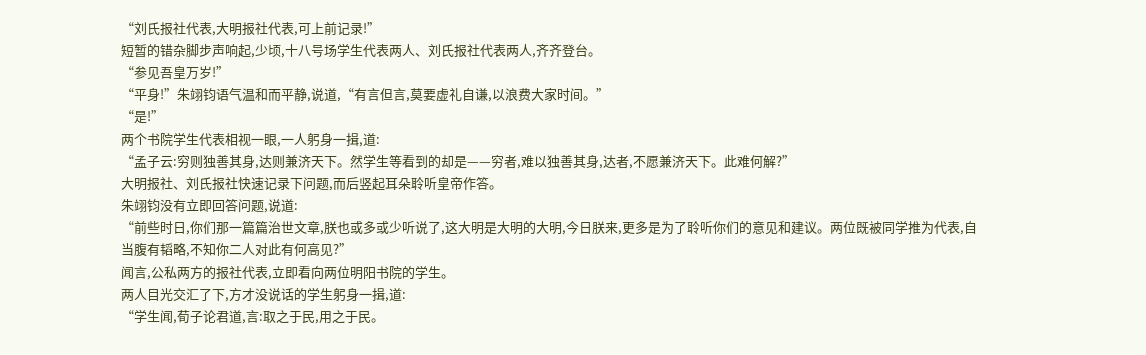“刘氏报社代表,大明报社代表,可上前记录!”
短暂的错杂脚步声响起,少顷,十八号场学生代表两人、刘氏报社代表两人,齐齐登台。
“参见吾皇万岁!”
“平身!”朱翊钧语气温和而平静,说道,“有言但言,莫要虚礼自谦,以浪费大家时间。”
“是!”
两个书院学生代表相视一眼,一人躬身一揖,道:
“孟子云:穷则独善其身,达则兼济天下。然学生等看到的却是——穷者,难以独善其身,达者,不愿兼济天下。此难何解?”
大明报社、刘氏报社快速记录下问题,而后竖起耳朵聆听皇帝作答。
朱翊钧没有立即回答问题,说道:
“前些时日,你们那一篇篇治世文章,朕也或多或少听说了,这大明是大明的大明,今日朕来,更多是为了聆听你们的意见和建议。两位既被同学推为代表,自当腹有韬略,不知你二人对此有何高见?”
闻言,公私两方的报社代表,立即看向两位明阳书院的学生。
两人目光交汇了下,方才没说话的学生躬身一揖,道:
“学生闻,荀子论君道,言:取之于民,用之于民。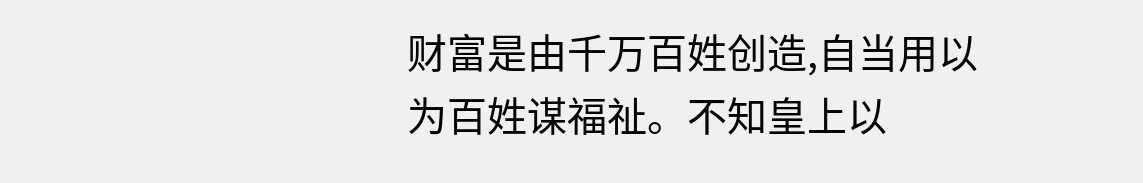财富是由千万百姓创造,自当用以为百姓谋福祉。不知皇上以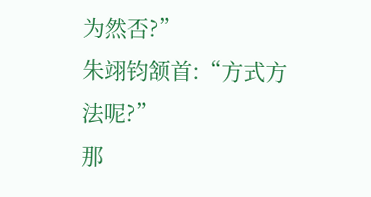为然否?”
朱翊钧颔首:“方式方法呢?”
那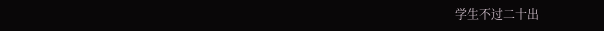学生不过二十出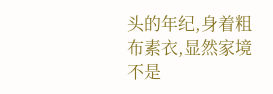头的年纪,身着粗布素衣,显然家境不是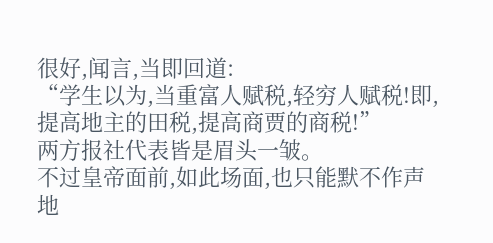很好,闻言,当即回道:
“学生以为,当重富人赋税,轻穷人赋税!即,提高地主的田税,提高商贾的商税!”
两方报社代表皆是眉头一皱。
不过皇帝面前,如此场面,也只能默不作声地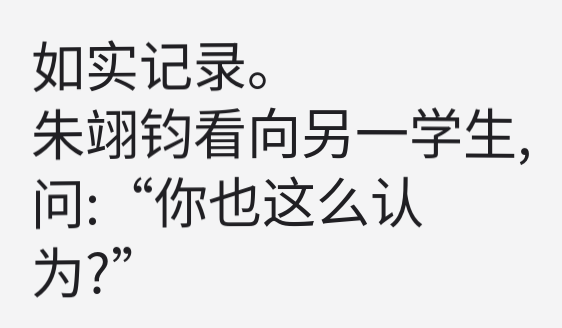如实记录。
朱翊钧看向另一学生,问:“你也这么认为?”